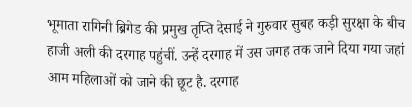भूमाता रागिनी ब्रिगेड की प्रमुख तृप्ति देसाई ने गुरुवार सुबह कड़ी सुरक्षा के बीच हाजी अली की दरगाह पहुंचीं. उन्हें दरगाह में उस जगह तक जाने दिया गया जहां आम महिलाओं को जाने की छूट है. दरगाह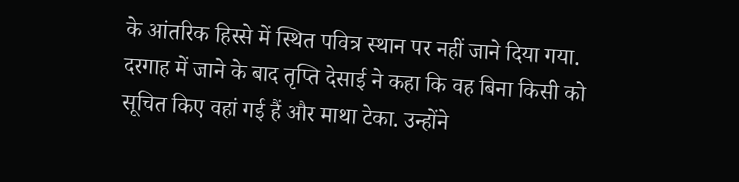के आंतरिक हिस्से में स्थित पवित्र स्थान पर नहीं जाने दिया गया.
दरगाह में जाने के बाद तृप्ति देसाई ने कहा कि वह बिना किसी को सूचित किए वहां गई हैं और माथा टेका. उन्होंने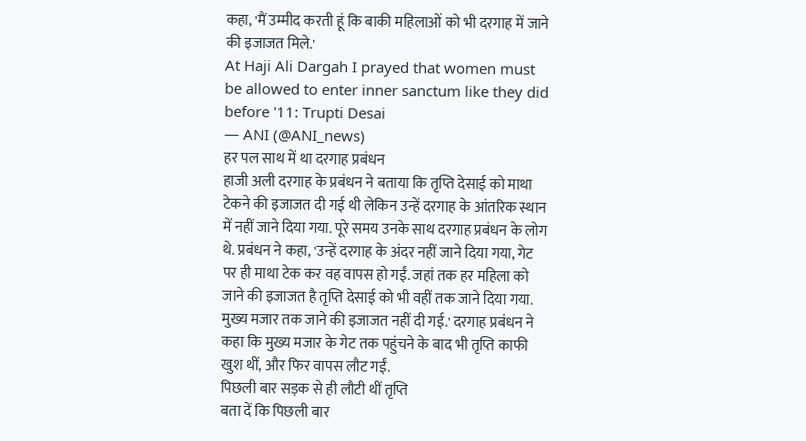कहा, 'मैं उम्मीद करती हूं कि बाकी महिलाओं को भी दरगाह में जाने की इजाजत मिले.'
At Haji Ali Dargah I prayed that women must be allowed to enter inner sanctum like they did before '11: Trupti Desai
— ANI (@ANI_news)
हर पल साथ में था दरगाह प्रबंधन
हाजी अली दरगाह के प्रबंधन ने बताया कि तृप्ति देसाई को माथा टेकने की इजाजत दी गई थी लेकिन उन्हें दरगाह के आंतरिक स्थान में नहीं जाने दिया गया. पूरे समय उनके साथ दरगाह प्रबंधन के लोग थे. प्रबंधन ने कहा, 'उन्हें दरगाह के अंदर नहीं जाने दिया गया, गेट पर ही माथा टेक कर वह वापस हो गईं. जहां तक हर महिला को जाने की इजाजत है तृप्ति देसाई को भी वहीं तक जाने दिया गया. मुख्य मजार तक जाने की इजाजत नहीं दी गई.' दरगाह प्रबंधन ने कहा कि मुख्य मजार के गेट तक पहुंचने के बाद भी तृप्ति काफी खुश थीं, और फिर वापस लौट गईं.
पिछली बार सड़क से ही लौटी थीं तृप्ति
बता दें कि पिछली बार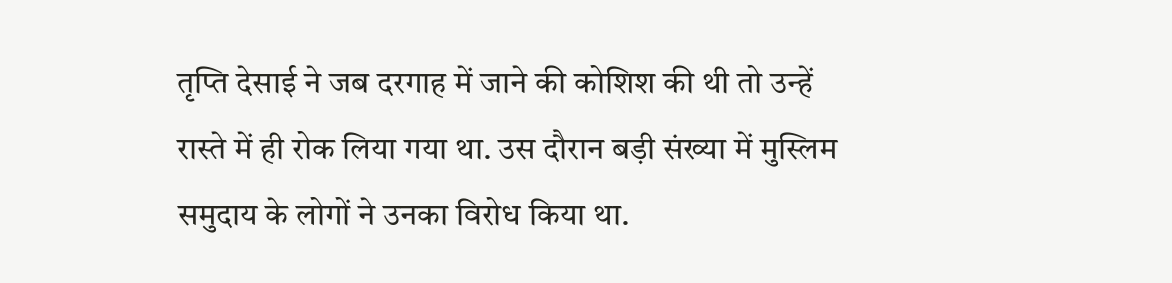तृप्ति देसाई ने जब दरगाह में जाने की कोशिश की थी तो उन्हें रास्ते में ही रोक लिया गया था. उस दौरान बड़ी संख्या में मुस्लिम समुदाय के लोगों ने उनका विरोध किया था.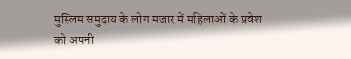मुस्लिम समुदाय के लोग मजार में महिलाओं के प्रवेश को अपनी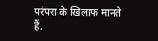परंपरा के खिलाफ मानते हैं.